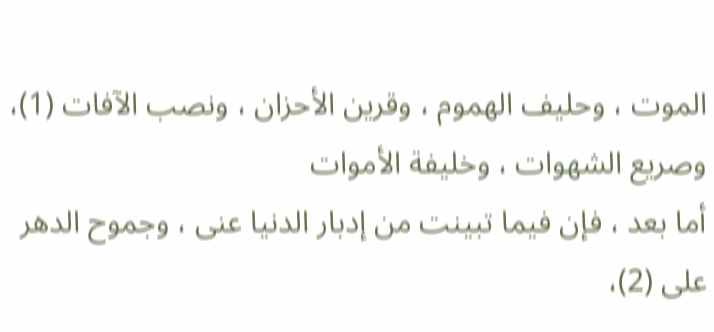الموت ، وحليف الهموم ، وقرين الأحزان ، ونصب الآفات (1)، وصريع الشهوات ، وخليفة الأموات
أما بعد ، فإن فيما تبينت من إدبار الدنيا عنى ، وجموح الدهر على (2)،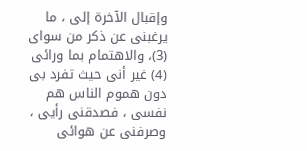وإقبال الآخرة إلى ، ما يرغبنى عن ذكر من سواى (3)، والاهتمام بما ورائى (4) غير أنى حيث تفرد بى دون هموم الناس هم نفسى ، فصدقنى رأيى ، وصرفنى عن هوائى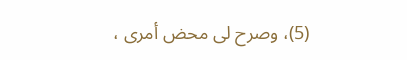(5)، وصرح لى محض أمرى ،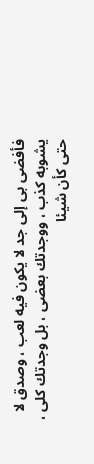فأفضى بى إلى جد لا يكون فيه لعب ، وصدق لا يشوبه كذب ، ووجدتك بعضى ، بل وجدتك كلى ، حتى كأن شيئا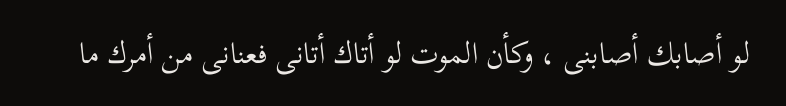لو أصابك أصابنى ، وكأن الموت لو أتاك أتانى فعنانى من أمرك ما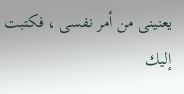يعنينى من أمر نفسى ، فكتبت إليك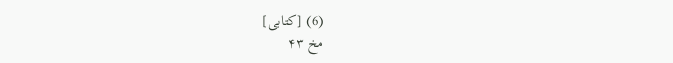(6) [كتابى]
مخ ۴۳